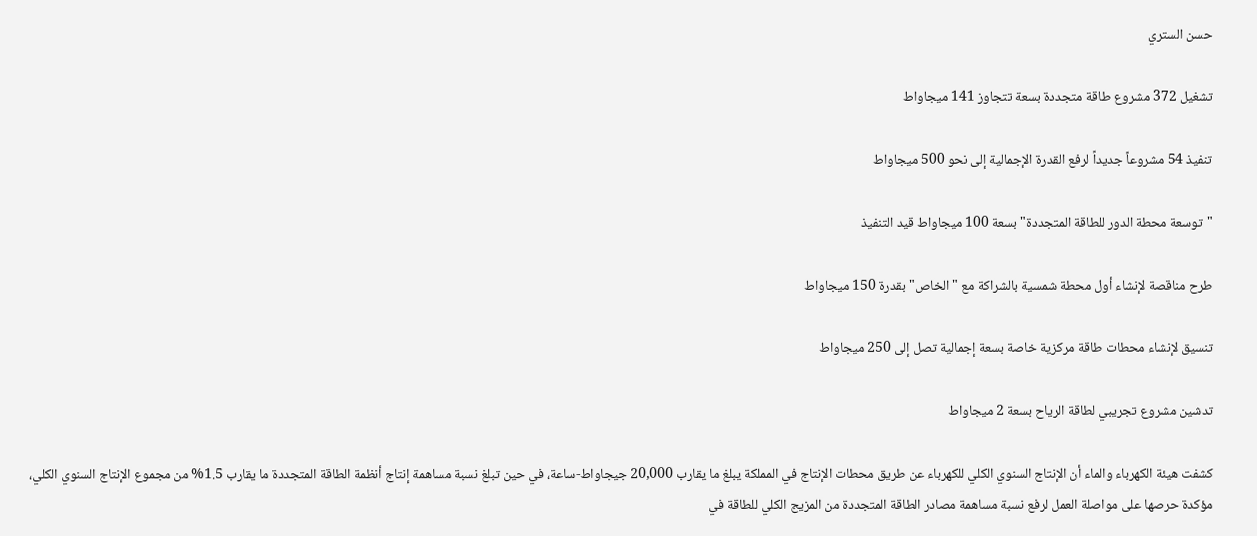حسن الستري

تشغيل 372 مشروع طاقة متجددة بسعة تتجاوز 141 ميجاواط

تنفيذ 54 مشروعاً جديداً لرفع القدرة الإجمالية إلى نحو 500 ميجاواط

"توسعة محطة الدور للطاقة المتجددة" بسعة 100 ميجاواط قيد التنفيذ

طرح مناقصة لإنشاء أول محطة شمسية بالشراكة مع "الخاص" بقدرة 150 ميجاواط

تنسيق لإنشاء محطات طاقة مركزية خاصة بسعة إجمالية تصل إلى 250 ميجاواط

تدشين مشروع تجريبي لطاقة الرياح بسعة 2 ميجاواط

كشفت هيئة الكهرباء والماء أن الإنتاج السنوي الكلي للكهرباء عن طريق محطات الإنتاج في المملكة يبلغ ما يقارب 20,000 جيجاواط-ساعة، في حين تبلغ نسبة مساهمة إنتاج أنظمة الطاقة المتجددة ما يقارب 1.5% من مجموع الإنتاج السنوي الكلي، مؤكدة حرصها على مواصلة العمل لرفع نسبة مساهمة مصادر الطاقة المتجددة من المزيج الكلي للطاقة في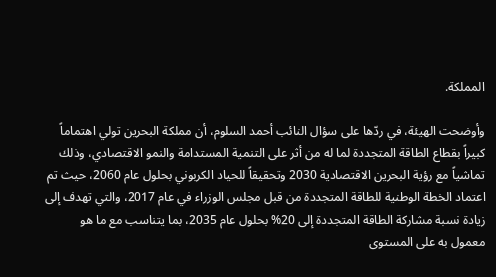المملكة.

وأوضحت الهيئة، في ردّها على سؤال النائب أحمد السلوم، أن مملكة البحرين تولي اهتماماً كبيراً بقطاع الطاقة المتجددة لما له من أثر على التنمية المستدامة والنمو الاقتصادي، وذلك تماشياً مع رؤية البحرين الاقتصادية 2030 وتحقيقاً للحياد الكربوني بحلول عام 2060، حيث تم اعتماد الخطة الوطنية للطاقة المتجددة من قبل مجلس الوزراء في عام 2017، والتي تهدف إلى زيادة نسبة مشاركة الطاقة المتجددة إلى 20% بحلول عام 2035، بما يتناسب مع ما هو معمول به على المستوى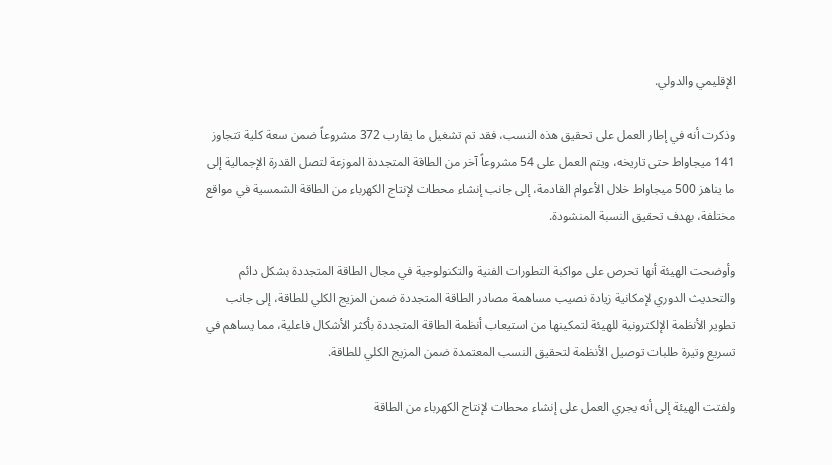الإقليمي والدولي.

وذكرت أنه في إطار العمل على تحقيق هذه النسب، فقد تم تشغيل ما يقارب 372 مشروعاً ضمن سعة كلية تتجاوز 141 ميجاواط حتى تاريخه، ويتم العمل على 54 مشروعاً آخر من الطاقة المتجددة الموزعة لتصل القدرة الإجمالية إلى ما يناهز 500 ميجاواط خلال الأعوام القادمة، إلى جانب إنشاء محطات لإنتاج الكهرباء من الطاقة الشمسية في مواقع مختلفة، بهدف تحقيق النسبة المنشودة.

وأوضحت الهيئة أنها تحرص على مواكبة التطورات الفنية والتكنولوجية في مجال الطاقة المتجددة بشكل دائم والتحديث الدوري لإمكانية زيادة نصيب مساهمة مصادر الطاقة المتجددة ضمن المزيج الكلي للطاقة، إلى جانب تطوير الأنظمة الإلكترونية للهيئة لتمكينها من استيعاب أنظمة الطاقة المتجددة بأكثر الأشكال فاعلية، مما يساهم في تسريع وتيرة طلبات توصيل الأنظمة لتحقيق النسب المعتمدة ضمن المزيج الكلي للطاقة.

ولفتت الهيئة إلى أنه يجري العمل على إنشاء محطات لإنتاج الكهرباء من الطاقة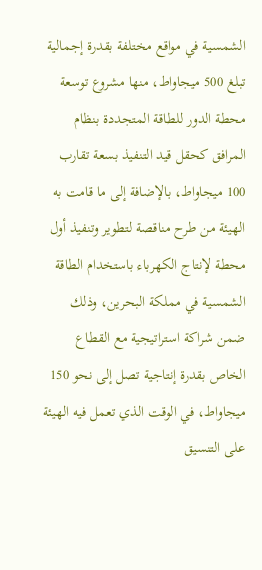الشمسية في مواقع مختلفة بقدرة إجمالية تبلغ 500 ميجاواط، منها مشروع توسعة محطة الدور للطاقة المتجددة بنظام المرافق كحقل قيد التنفيذ بسعة تقارب 100 ميجاواط، بالإضافة إلى ما قامت به الهيئة من طرح مناقصة لتطوير وتنفيذ أول محطة لإنتاج الكهرباء باستخدام الطاقة الشمسية في مملكة البحرين، وذلك ضمن شراكة استراتيجية مع القطاع الخاص بقدرة إنتاجية تصل إلى نحو 150 ميجاواط، في الوقت الذي تعمل فيه الهيئة على التنسيق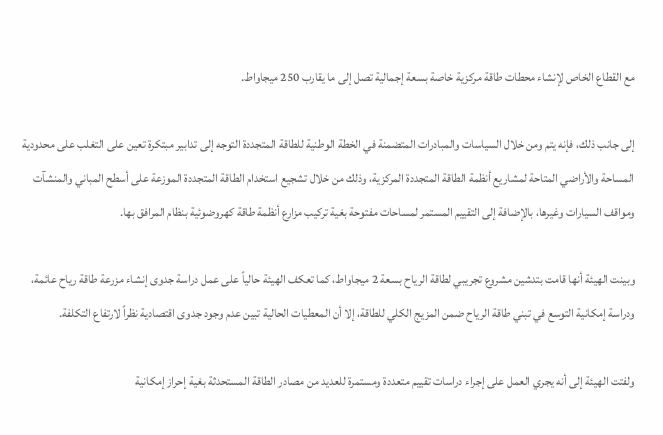مع القطاع الخاص لإنشاء محطات طاقة مركزية خاصة بسعة إجمالية تصل إلى ما يقارب 250 ميجاواط.

إلى جانب ذلك، فإنه يتم ومن خلال السياسات والمبادرات المتضمنة في الخطة الوطنية للطاقة المتجددة التوجه إلى تدابير مبتكرة تعين على التغلب على محدودية المساحة والأراضي المتاحة لمشاريع أنظمة الطاقة المتجددة المركزية، وذلك من خلال تشجيع استخدام الطاقة المتجددة الموزعة على أسطح المباني والمنشآت ومواقف السيارات وغيرها، بالإضافة إلى التقييم المستمر لمساحات مفتوحة بغية تركيب مزارع أنظمة طاقة كهروضوئية بنظام المرافق بها.

وبينت الهيئة أنها قامت بتدشين مشروع تجريبي لطاقة الرياح بسعة 2 ميجاواط، كما تعكف الهيئة حالياً على عمل دراسة جدوى إنشاء مزرعة طاقة رياح عائمة، ودراسة إمكانية التوسع في تبني طاقة الرياح ضمن المزيج الكلي للطاقة، إلا أن المعطيات الحالية تبين عدم وجود جدوى اقتصادية نظراً لارتفاع التكلفة.

ولفتت الهيئة إلى أنه يجري العمل على إجراء دراسات تقييم متعددة ومستمرة للعديد من مصادر الطاقة المستحدثة بغية إحراز إمكانية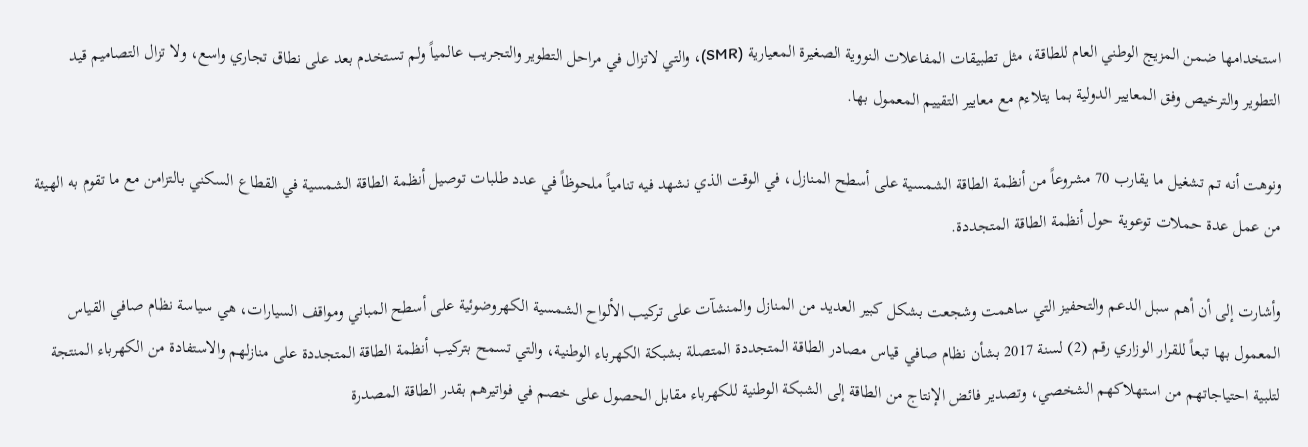استخدامها ضمن المزيج الوطني العام للطاقة، مثل تطبيقات المفاعلات النووية الصغيرة المعيارية (SMR)، والتي لاتزال في مراحل التطوير والتجريب عالمياً ولم تستخدم بعد على نطاق تجاري واسع، ولا تزال التصاميم قيد التطوير والترخيص وفق المعايير الدولية بما يتلاءم مع معايير التقييم المعمول بها.

ونوهت أنه تم تشغيل ما يقارب 70 مشروعاً من أنظمة الطاقة الشمسية على أسطح المنازل، في الوقت الذي نشهد فيه تنامياً ملحوظاً في عدد طلبات توصيل أنظمة الطاقة الشمسية في القطاع السكني بالتزامن مع ما تقوم به الهيئة من عمل عدة حملات توعوية حول أنظمة الطاقة المتجددة.

وأشارت إلى أن أهم سبل الدعم والتحفيز التي ساهمت وشجعت بشكل كبير العديد من المنازل والمنشآت على تركيب الألواح الشمسية الكهروضوئية على أسطح المباني ومواقف السيارات، هي سياسة نظام صافي القياس المعمول بها تبعاً للقرار الوزاري رقم (2) لسنة 2017 بشأن نظام صافي قياس مصادر الطاقة المتجددة المتصلة بشبكة الكهرباء الوطنية، والتي تسمح بتركيب أنظمة الطاقة المتجددة على منازلهم والاستفادة من الكهرباء المنتجة لتلبية احتياجاتهم من استهلاكهم الشخصي، وتصدير فائض الإنتاج من الطاقة إلى الشبكة الوطنية للكهرباء مقابل الحصول على خصم في فواتيرهم بقدر الطاقة المصدرة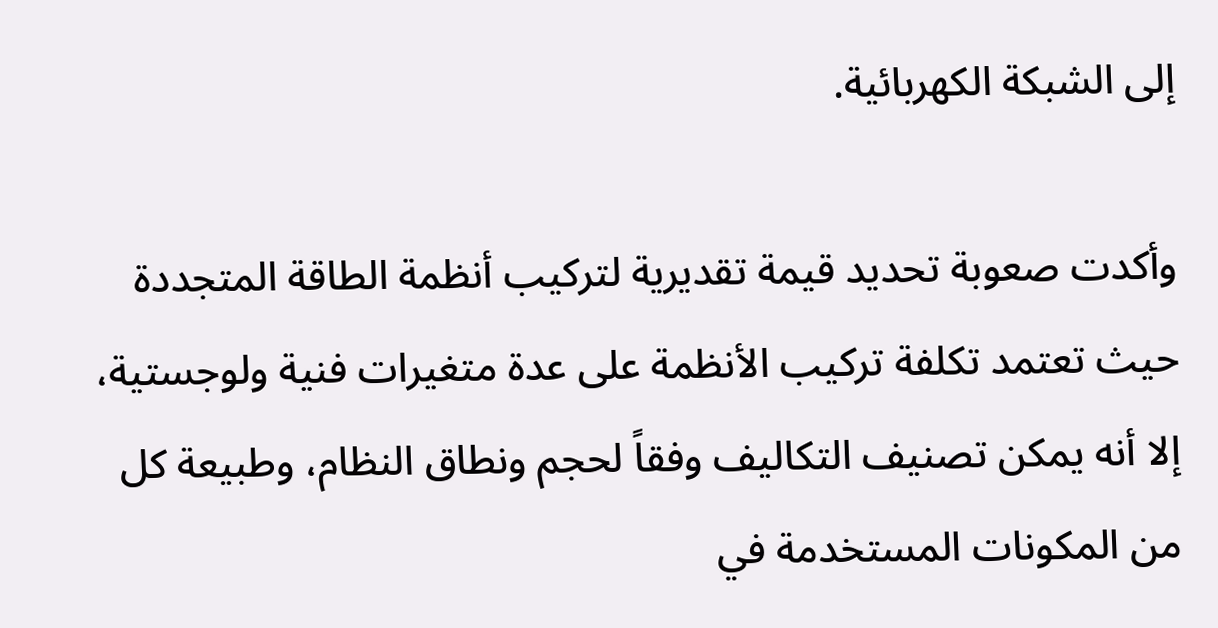إلى الشبكة الكهربائية.

وأكدت صعوبة تحديد قيمة تقديرية لتركيب أنظمة الطاقة المتجددة حيث تعتمد تكلفة تركيب الأنظمة على عدة متغيرات فنية ولوجستية، إلا أنه يمكن تصنيف التكاليف وفقاً لحجم ونطاق النظام، وطبيعة كل من المكونات المستخدمة في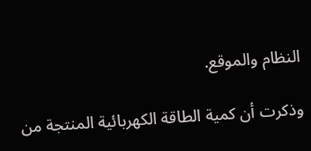النظام والموقع.

وذكرت أن كمية الطاقة الكهربائية المنتجة من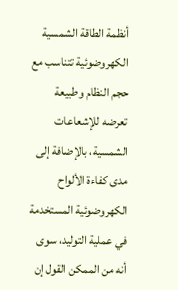أنظمة الطاقة الشمسية الكهروضوئية تتناسب مع حجم النظام وطبيعة تعرضه للإشعاعات الشمسية، بالإضافة إلى مدى كفاءة الألواح الكهروضوئية المستخدمة في عملية التوليد، سوى أنه من الممكن القول إن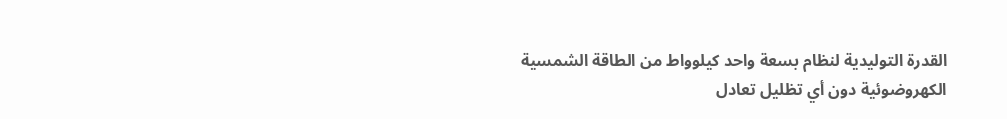القدرة التوليدية لنظام بسعة واحد كيلوواط من الطاقة الشمسية الكهروضوئية دون أي تظليل تعادل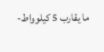ما يقارب 5 كيلوواط-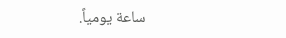ساعة يومياً.